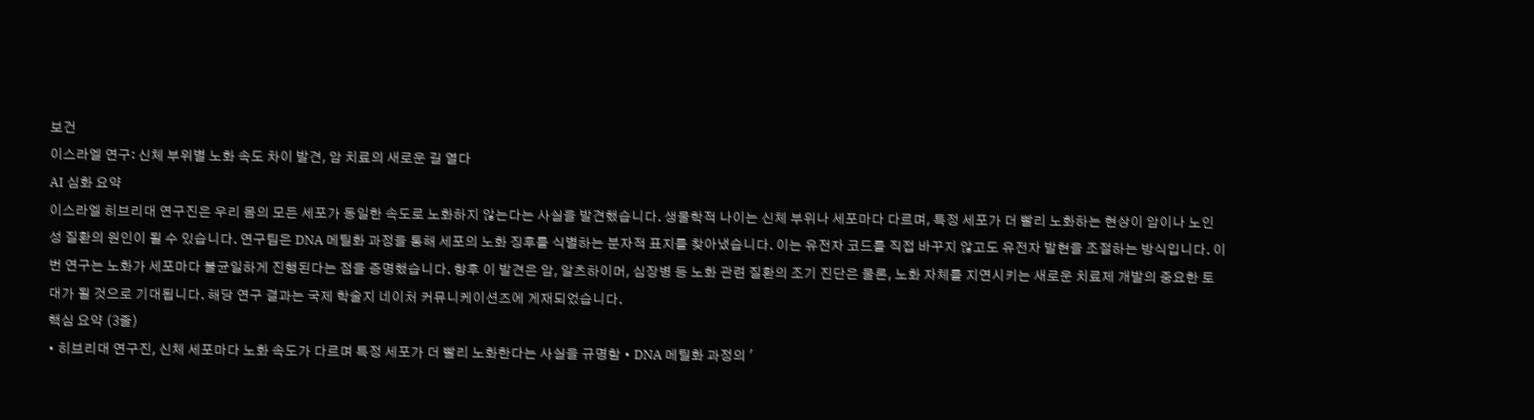보건
이스라엘 연구: 신체 부위별 노화 속도 차이 발견, 암 치료의 새로운 길 열다
AI 심화 요약
이스라엘 히브리대 연구진은 우리 몸의 모든 세포가 동일한 속도로 노화하지 않는다는 사실을 발견했습니다. 생물학적 나이는 신체 부위나 세포마다 다르며, 특정 세포가 더 빨리 노화하는 현상이 암이나 노인성 질환의 원인이 될 수 있습니다. 연구팀은 DNA 메틸화 과정을 통해 세포의 노화 징후를 식별하는 분자적 표지를 찾아냈습니다. 이는 유전자 코드를 직접 바꾸지 않고도 유전자 발현을 조절하는 방식입니다. 이번 연구는 노화가 세포마다 불균일하게 진행된다는 점을 증명했습니다. 향후 이 발견은 암, 알츠하이머, 심장병 등 노화 관련 질환의 조기 진단은 물론, 노화 자체를 지연시키는 새로운 치료제 개발의 중요한 토대가 될 것으로 기대됩니다. 해당 연구 결과는 국제 학술지 네이처 커뮤니케이션즈에 게재되었습니다.
핵심 요약 (3줄)
• 히브리대 연구진, 신체 세포마다 노화 속도가 다르며 특정 세포가 더 빨리 노화한다는 사실을 규명함 • DNA 메틸화 과정의 '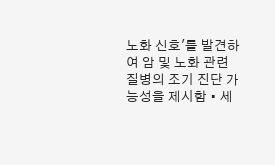노화 신호'를 발견하여 암 및 노화 관련 질병의 조기 진단 가능성을 제시함 • 세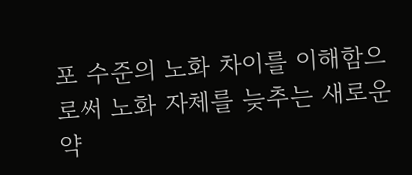포 수준의 노화 차이를 이해함으로써 노화 자체를 늦추는 새로운 약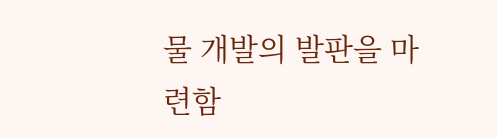물 개발의 발판을 마련함